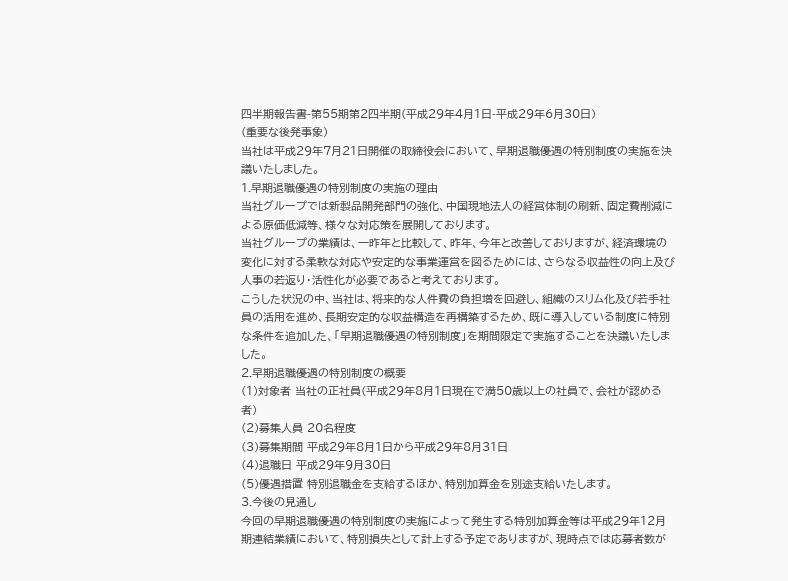四半期報告書-第55期第2四半期(平成29年4月1日-平成29年6月30日)
(重要な後発事象)
当社は平成29年7月21日開催の取締役会において、早期退職優遇の特別制度の実施を決議いたしました。
1.早期退職優遇の特別制度の実施の理由
当社グループでは新製品開発部門の強化、中国現地法人の経営体制の刷新、固定費削減による原価低減等、様々な対応策を展開しております。
当社グループの業績は、一昨年と比較して、昨年、今年と改善しておりますが、経済環境の変化に対する柔軟な対応や安定的な事業運営を図るためには、さらなる収益性の向上及び人事の若返り・活性化が必要であると考えております。
こうした状況の中、当社は、将来的な人件費の負担増を回避し、組織のスリム化及び若手社員の活用を進め、長期安定的な収益構造を再構築するため、既に導入している制度に特別な条件を追加した、「早期退職優遇の特別制度」を期間限定で実施することを決議いたしました。
2.早期退職優遇の特別制度の概要
(1)対象者 当社の正社員(平成29年8月1日現在で満50歳以上の社員で、会社が認める者)
(2)募集人員 20名程度
(3)募集期間 平成29年8月1日から平成29年8月31日
(4)退職日 平成29年9月30日
(5)優遇措置 特別退職金を支給するほか、特別加算金を別途支給いたします。
3.今後の見通し
今回の早期退職優遇の特別制度の実施によって発生する特別加算金等は平成29年12月期連結業績において、特別損失として計上する予定でありますが、現時点では応募者数が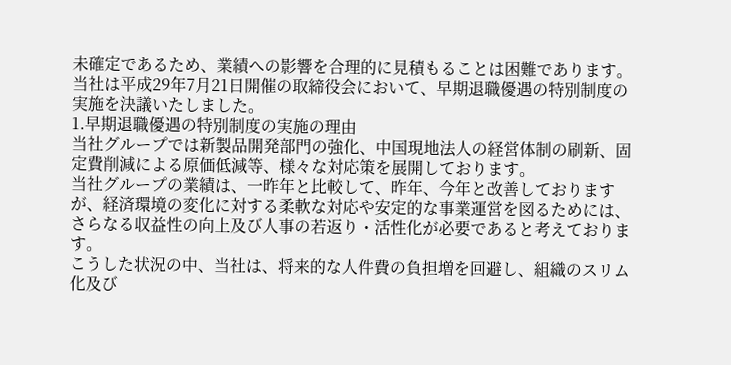未確定であるため、業績への影響を合理的に見積もることは困難であります。
当社は平成29年7月21日開催の取締役会において、早期退職優遇の特別制度の実施を決議いたしました。
1.早期退職優遇の特別制度の実施の理由
当社グループでは新製品開発部門の強化、中国現地法人の経営体制の刷新、固定費削減による原価低減等、様々な対応策を展開しております。
当社グループの業績は、一昨年と比較して、昨年、今年と改善しておりますが、経済環境の変化に対する柔軟な対応や安定的な事業運営を図るためには、さらなる収益性の向上及び人事の若返り・活性化が必要であると考えております。
こうした状況の中、当社は、将来的な人件費の負担増を回避し、組織のスリム化及び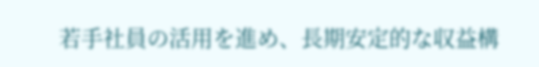若手社員の活用を進め、長期安定的な収益構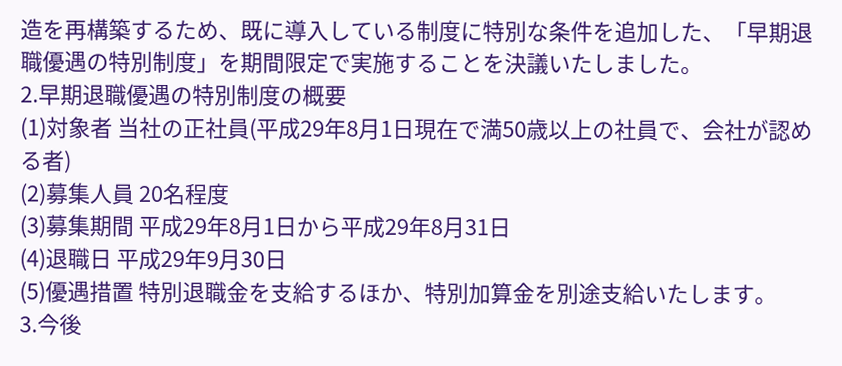造を再構築するため、既に導入している制度に特別な条件を追加した、「早期退職優遇の特別制度」を期間限定で実施することを決議いたしました。
2.早期退職優遇の特別制度の概要
(1)対象者 当社の正社員(平成29年8月1日現在で満50歳以上の社員で、会社が認める者)
(2)募集人員 20名程度
(3)募集期間 平成29年8月1日から平成29年8月31日
(4)退職日 平成29年9月30日
(5)優遇措置 特別退職金を支給するほか、特別加算金を別途支給いたします。
3.今後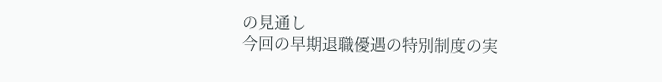の見通し
今回の早期退職優遇の特別制度の実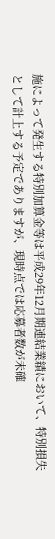施によって発生する特別加算金等は平成29年12月期連結業績において、特別損失として計上する予定でありますが、現時点では応募者数が未確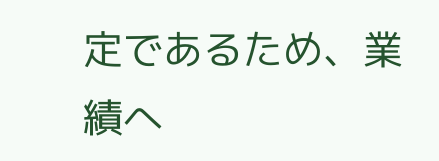定であるため、業績へ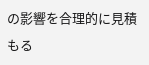の影響を合理的に見積もる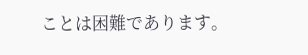ことは困難であります。